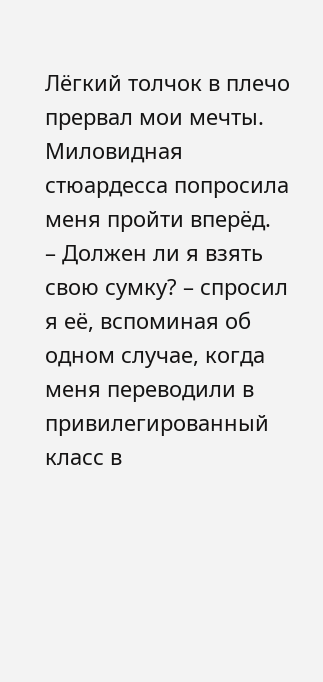Лёгкий толчок в плечо прервал мои мечты. Миловидная стюардесса попросила меня пройти вперёд.
– Должен ли я взять свою сумку? – спросил я её, вспоминая об одном случае, когда меня переводили в привилегированный класс в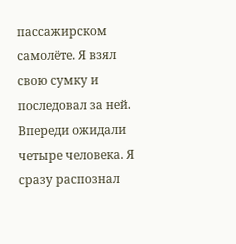пассажирском самолёте. Я взял свою сумку и последовал за ней. Впереди ожидали четыре человека. Я сразу распознал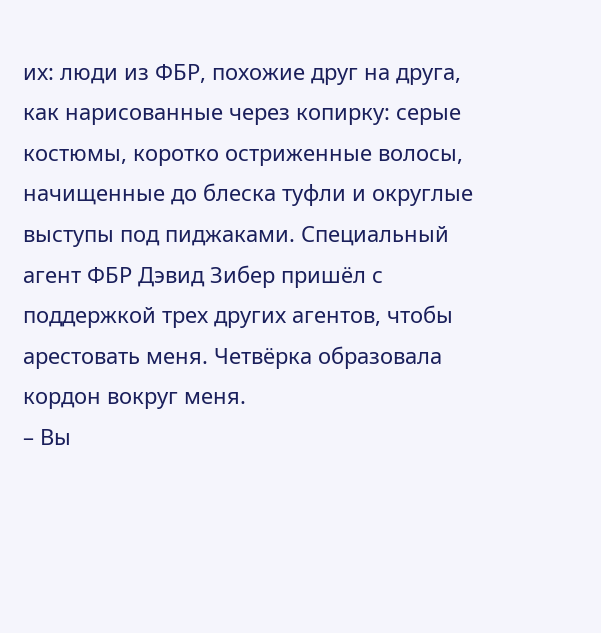их: люди из ФБР, похожие друг на друга, как нарисованные через копирку: серые костюмы, коротко остриженные волосы, начищенные до блеска туфли и округлые выступы под пиджаками. Специальный агент ФБР Дэвид Зибер пришёл с поддержкой трех других агентов, чтобы арестовать меня. Четвёрка образовала кордон вокруг меня.
– Вы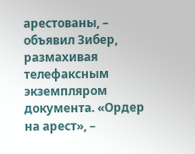арестованы, – объявил Зибер, размахивая телефаксным экземпляром документа. «Ордер на арест», –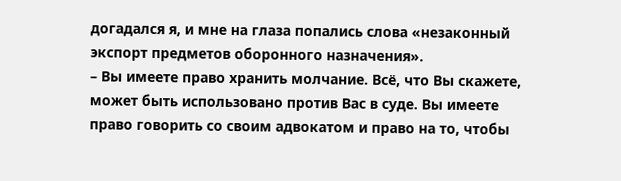догадался я, и мне на глаза попались слова «незаконный экспорт предметов оборонного назначения».
– Вы имеете право хранить молчание. Всё, что Вы скажете, может быть использовано против Вас в суде. Вы имеете право говорить со своим адвокатом и право на то, чтобы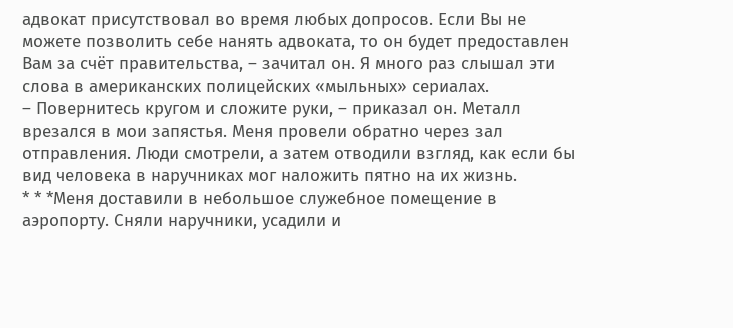адвокат присутствовал во время любых допросов. Если Вы не можете позволить себе нанять адвоката, то он будет предоставлен Вам за счёт правительства, – зачитал он. Я много раз слышал эти слова в американских полицейских «мыльных» сериалах.
– Повернитесь кругом и сложите руки, – приказал он. Металл врезался в мои запястья. Меня провели обратно через зал отправления. Люди смотрели, а затем отводили взгляд, как если бы вид человека в наручниках мог наложить пятно на их жизнь.
* * *Меня доставили в небольшое служебное помещение в аэропорту. Сняли наручники, усадили и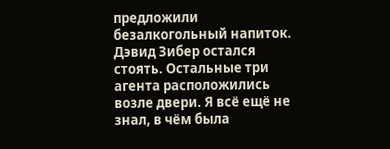предложили безалкогольный напиток. Дэвид Зибер остался стоять. Остальные три агента расположились возле двери. Я всё ещё не знал, в чём была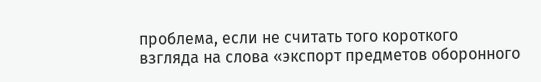проблема, если не считать того короткого взгляда на слова «экспорт предметов оборонного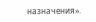назначения».